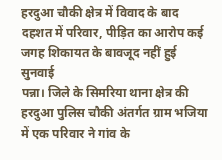हरदुआ चौकी क्षेत्र में विवाद के बाद दहशत में परिवार, पीड़ित का आरोप कई जगह शिकायत के बावजूद नहीं हुई सुनवाई
पन्ना। जिले के सिमरिया थाना क्षेत्र की हरदुआ पुलिस चौकी अंतर्गत ग्राम भजिया में एक परिवार ने गांव के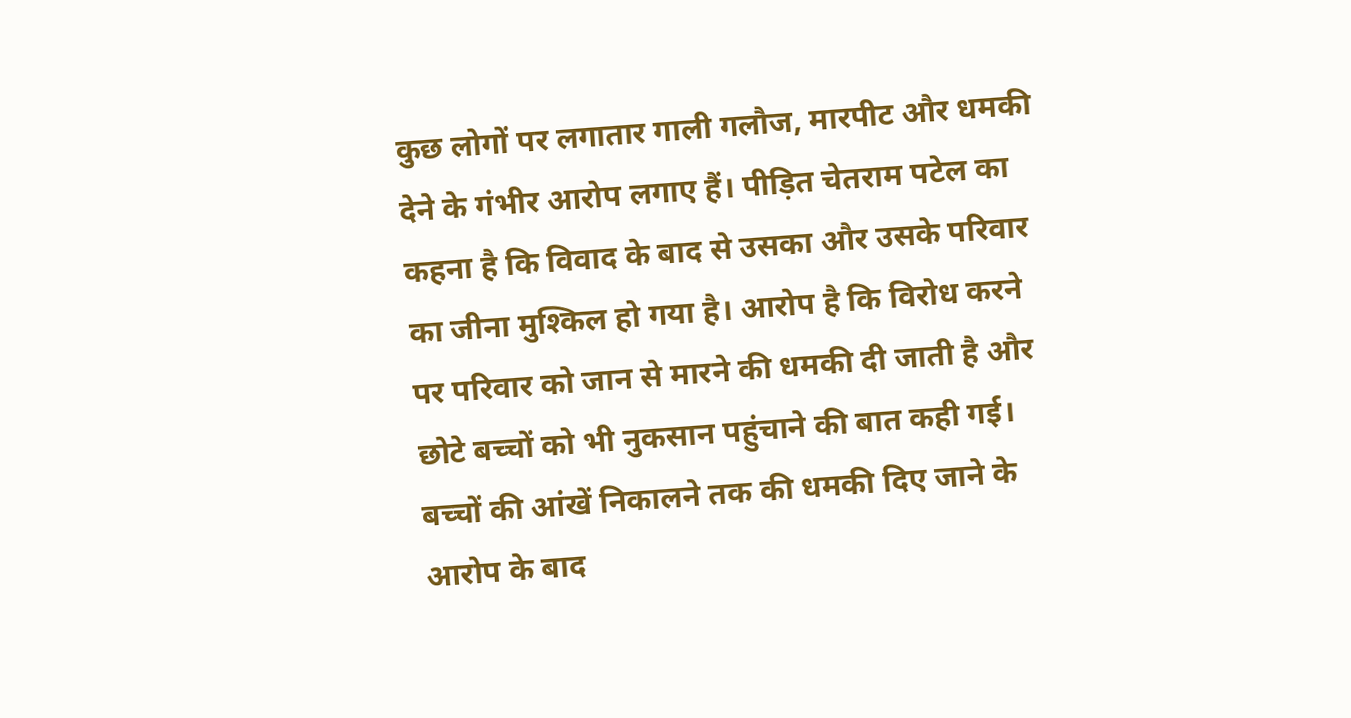कुछ लोगों पर लगातार गाली गलौज, मारपीट और धमकी देने के गंभीर आरोप लगाए हैं। पीड़ित चेतराम पटेल का कहना है कि विवाद के बाद से उसका और उसके परिवार का जीना मुश्किल हो गया है। आरोप है कि विरोध करने पर परिवार को जान से मारने की धमकी दी जाती है और छोटे बच्चों को भी नुकसान पहुंचाने की बात कही गई। बच्चों की आंखें निकालने तक की धमकी दिए जाने के आरोप के बाद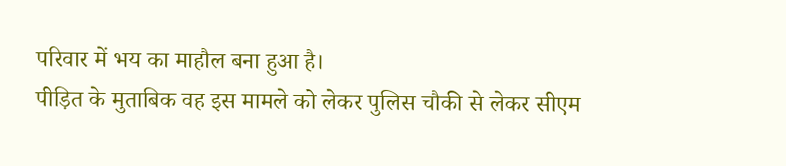परिवार में भय का माहौल बना हुआ है।
पीड़ित के मुताबिक वह इस मामले को लेकर पुलिस चौकी से लेकर सीएम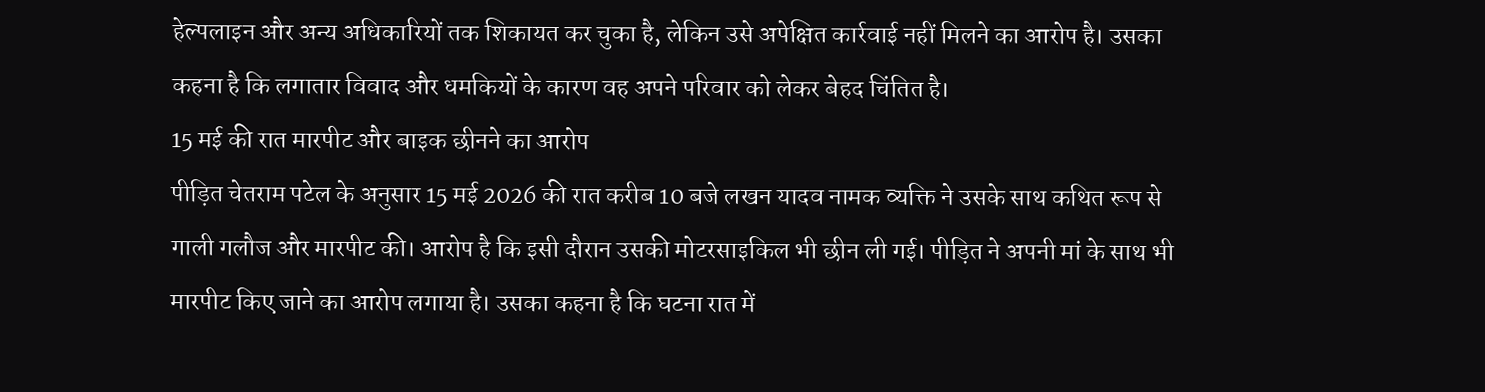हेल्पलाइन और अन्य अधिकारियों तक शिकायत कर चुका है, लेकिन उसे अपेक्षित कार्रवाई नहीं मिलने का आरोप है। उसका कहना है कि लगातार विवाद और धमकियों के कारण वह अपने परिवार को लेकर बेहद चिंतित है।
15 मई की रात मारपीट और बाइक छीनने का आरोप
पीड़ित चेतराम पटेल के अनुसार 15 मई 2026 की रात करीब 10 बजे लखन यादव नामक व्यक्ति ने उसके साथ कथित रूप से गाली गलौज और मारपीट की। आरोप है कि इसी दौरान उसकी मोटरसाइकिल भी छीन ली गई। पीड़ित ने अपनी मां के साथ भी मारपीट किए जाने का आरोप लगाया है। उसका कहना है कि घटना रात में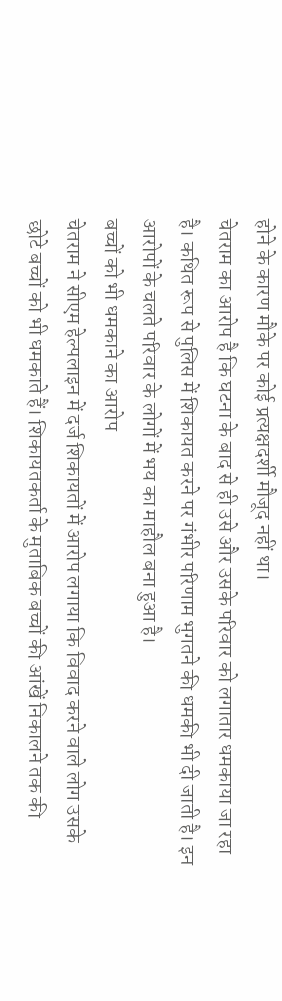होने के कारण मौके पर कोई प्रत्यक्षदर्शी मौजूद नहीं था।
चेतराम का आरोप है कि घटना के बाद से ही उसे और उसके परिवार को लगातार धमकाया जा रहा है। कथित रूप से पुलिस में शिकायत करने पर गंभीर परिणाम भुगतने की धमकी भी दी जाती है। इन आरोपों के चलते परिवार के लोगों में भय का माहौल बना हुआ है।
बच्चों को भी धमकाने का आरोप
चेतराम ने सीएम हेल्पलाइन में दर्ज शिकायतों में आरोप लगाया कि विवाद करने वाले लोग उसके छोटे बच्चों को भी धमकाते हैं। शिकायतकर्ता के मुताबिक बच्चों की आंखें निकालने तक की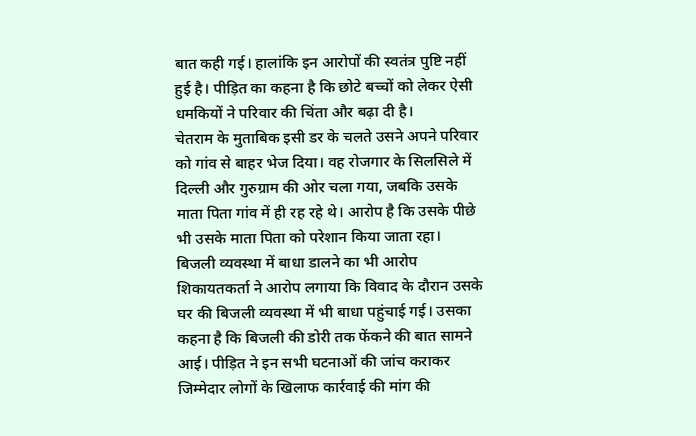बात कही गई। हालांकि इन आरोपों की स्वतंत्र पुष्टि नहीं हुई है। पीड़ित का कहना है कि छोटे बच्चों को लेकर ऐसी धमकियों ने परिवार की चिंता और बढ़ा दी है।
चेतराम के मुताबिक इसी डर के चलते उसने अपने परिवार को गांव से बाहर भेज दिया। वह रोजगार के सिलसिले में दिल्ली और गुरुग्राम की ओर चला गया, जबकि उसके माता पिता गांव में ही रह रहे थे। आरोप है कि उसके पीछे भी उसके माता पिता को परेशान किया जाता रहा।
बिजली व्यवस्था में बाधा डालने का भी आरोप
शिकायतकर्ता ने आरोप लगाया कि विवाद के दौरान उसके घर की बिजली व्यवस्था में भी बाधा पहुंचाई गई। उसका कहना है कि बिजली की डोरी तक फेंकने की बात सामने आई। पीड़ित ने इन सभी घटनाओं की जांच कराकर जिम्मेदार लोगों के खिलाफ कार्रवाई की मांग की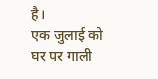है।
एक जुलाई को घर पर गाली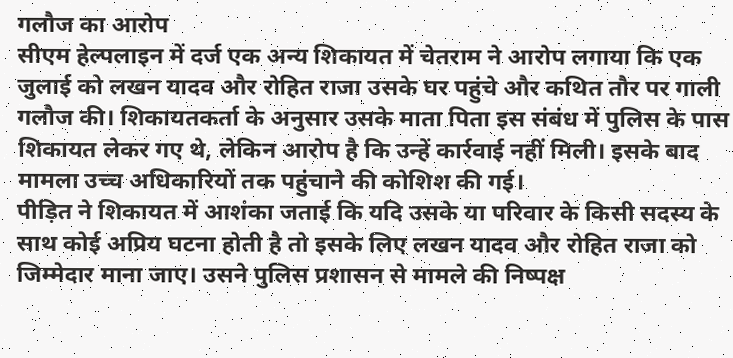गलौज का आरोप
सीएम हेल्पलाइन में दर्ज एक अन्य शिकायत में चेतराम ने आरोप लगाया कि एक जुलाई को लखन यादव और रोहित राजा उसके घर पहुंचे और कथित तौर पर गाली गलौज की। शिकायतकर्ता के अनुसार उसके माता पिता इस संबंध में पुलिस के पास शिकायत लेकर गए थे, लेकिन आरोप है कि उन्हें कार्रवाई नहीं मिली। इसके बाद मामला उच्च अधिकारियों तक पहुंचाने की कोशिश की गई।
पीड़ित ने शिकायत में आशंका जताई कि यदि उसके या परिवार के किसी सदस्य के साथ कोई अप्रिय घटना होती है तो इसके लिए लखन यादव और रोहित राजा को जिम्मेदार माना जाए। उसने पुलिस प्रशासन से मामले की निष्पक्ष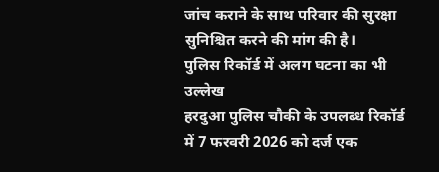जांच कराने के साथ परिवार की सुरक्षा सुनिश्चित करने की मांग की है।
पुलिस रिकॉर्ड में अलग घटना का भी उल्लेख
हरदुआ पुलिस चौकी के उपलब्ध रिकॉर्ड में 7 फरवरी 2026 को दर्ज एक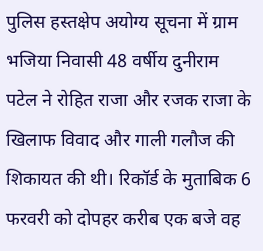पुलिस हस्तक्षेप अयोग्य सूचना में ग्राम भजिया निवासी 48 वर्षीय दुनीराम पटेल ने रोहित राजा और रजक राजा के खिलाफ विवाद और गाली गलौज की शिकायत की थी। रिकॉर्ड के मुताबिक 6 फरवरी को दोपहर करीब एक बजे वह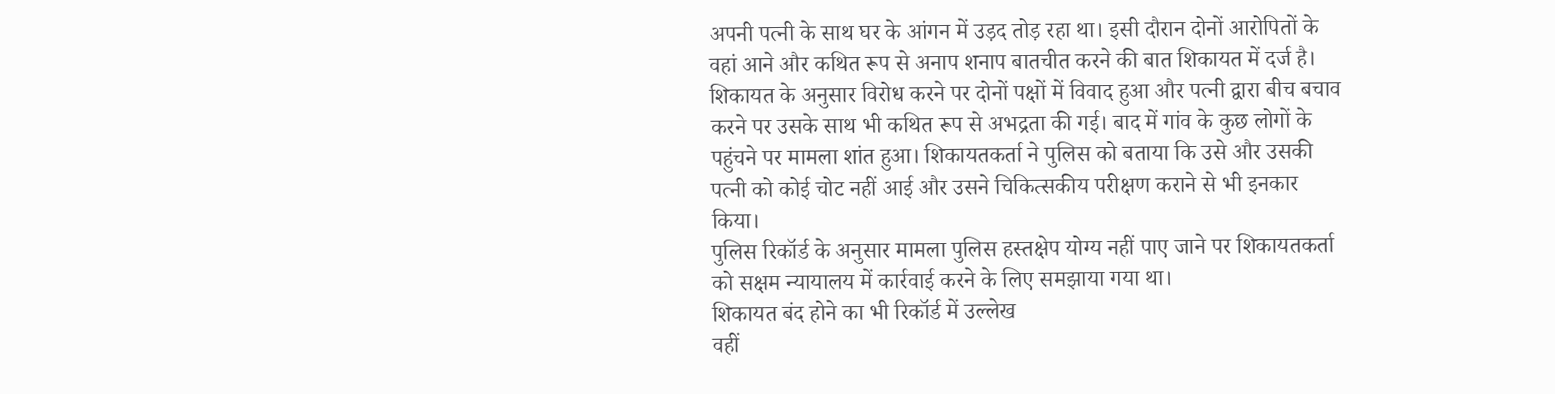अपनी पत्नी के साथ घर के आंगन में उड़द तोड़ रहा था। इसी दौरान दोनों आरोपितों के वहां आने और कथित रूप से अनाप शनाप बातचीत करने की बात शिकायत में दर्ज है।
शिकायत के अनुसार विरोध करने पर दोनों पक्षों में विवाद हुआ और पत्नी द्वारा बीच बचाव करने पर उसके साथ भी कथित रूप से अभद्रता की गई। बाद में गांव के कुछ लोगों के पहुंचने पर मामला शांत हुआ। शिकायतकर्ता ने पुलिस को बताया कि उसे और उसकी पत्नी को कोई चोट नहीं आई और उसने चिकित्सकीय परीक्षण कराने से भी इनकार किया।
पुलिस रिकॉर्ड के अनुसार मामला पुलिस हस्तक्षेप योग्य नहीं पाए जाने पर शिकायतकर्ता को सक्षम न्यायालय में कार्रवाई करने के लिए समझाया गया था।
शिकायत बंद होने का भी रिकॉर्ड में उल्लेख
वहीं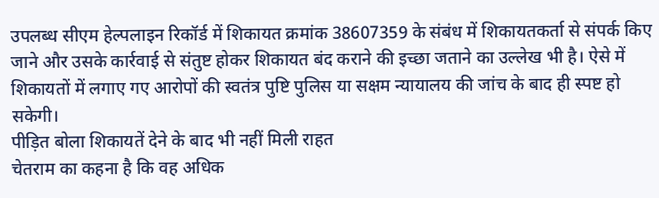उपलब्ध सीएम हेल्पलाइन रिकॉर्ड में शिकायत क्रमांक 38607359 के संबंध में शिकायतकर्ता से संपर्क किए जाने और उसके कार्रवाई से संतुष्ट होकर शिकायत बंद कराने की इच्छा जताने का उल्लेख भी है। ऐसे में शिकायतों में लगाए गए आरोपों की स्वतंत्र पुष्टि पुलिस या सक्षम न्यायालय की जांच के बाद ही स्पष्ट हो सकेगी।
पीड़ित बोला शिकायतें देने के बाद भी नहीं मिली राहत
चेतराम का कहना है कि वह अधिक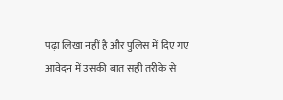पढ़ा लिखा नहीं है और पुलिस में दिए गए आवेदन में उसकी बात सही तरीके से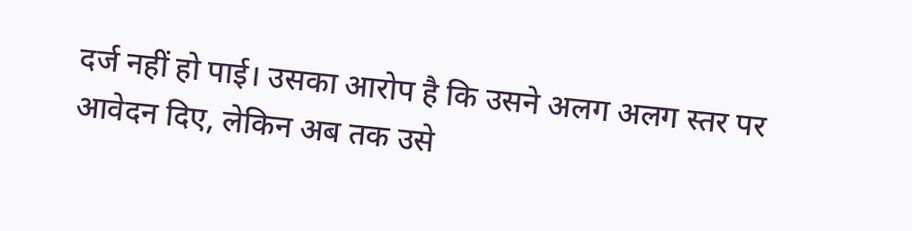दर्ज नहीं हो पाई। उसका आरोप है कि उसने अलग अलग स्तर पर आवेदन दिए, लेकिन अब तक उसे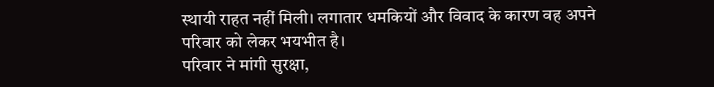स्थायी राहत नहीं मिली। लगातार धमकियों और विवाद के कारण वह अपने परिवार को लेकर भयभीत है।
परिवार ने मांगी सुरक्षा,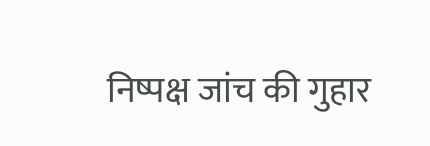निष्पक्ष जांच की गुहार